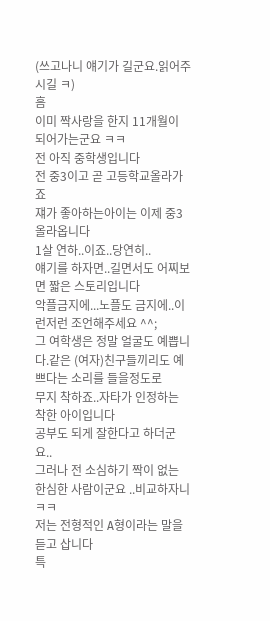(쓰고나니 얘기가 길군요.읽어주시길 ㅋ)
흠
이미 짝사랑을 한지 11개월이 되어가는군요 ㅋㅋ
전 아직 중학생입니다
전 중3이고 곧 고등학교올라가죠
쟤가 좋아하는아이는 이제 중3올라옵니다
1살 연하..이죠..당연히..
얘기를 하자면..길면서도 어찌보면 짧은 스토리입니다
악플금지에...노플도 금지에..이런저런 조언해주세요 ^^;
그 여학생은 정말 얼굴도 예쁩니다.같은 (여자)친구들끼리도 예쁘다는 소리를 들을정도로
무지 착하죠..자타가 인정하는 착한 아이입니다
공부도 되게 잘한다고 하더군요..
그러나 전 소심하기 짝이 없는 한심한 사람이군요 ..비교하자니 ㅋㅋ
저는 전형적인 A형이라는 말을 듣고 삽니다
특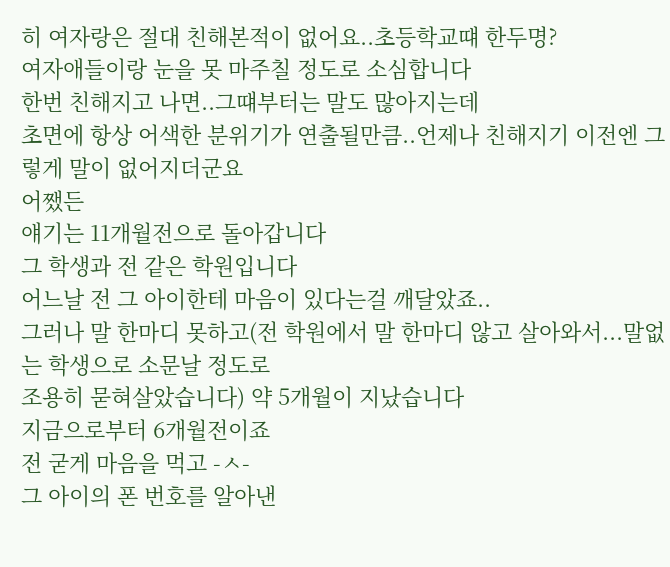히 여자랑은 절대 친해본적이 없어요..초등학교떄 한두명?
여자애들이랑 눈을 못 마주칠 정도로 소심합니다
한번 친해지고 나면..그떄부터는 말도 많아지는데
초면에 항상 어색한 분위기가 연출될만큼..언제나 친해지기 이전엔 그렇게 말이 없어지더군요
어쨌든
얘기는 11개월전으로 돌아갑니다
그 학생과 전 같은 학원입니다
어느날 전 그 아이한테 마음이 있다는걸 깨달았죠..
그러나 말 한마디 못하고(전 학원에서 말 한마디 않고 살아와서...말없는 학생으로 소문날 정도로
조용히 묻혀살았습니다) 약 5개월이 지났습니다
지금으로부터 6개월전이죠
전 굳게 마음을 먹고 -ㅅ-
그 아이의 폰 번호를 알아낸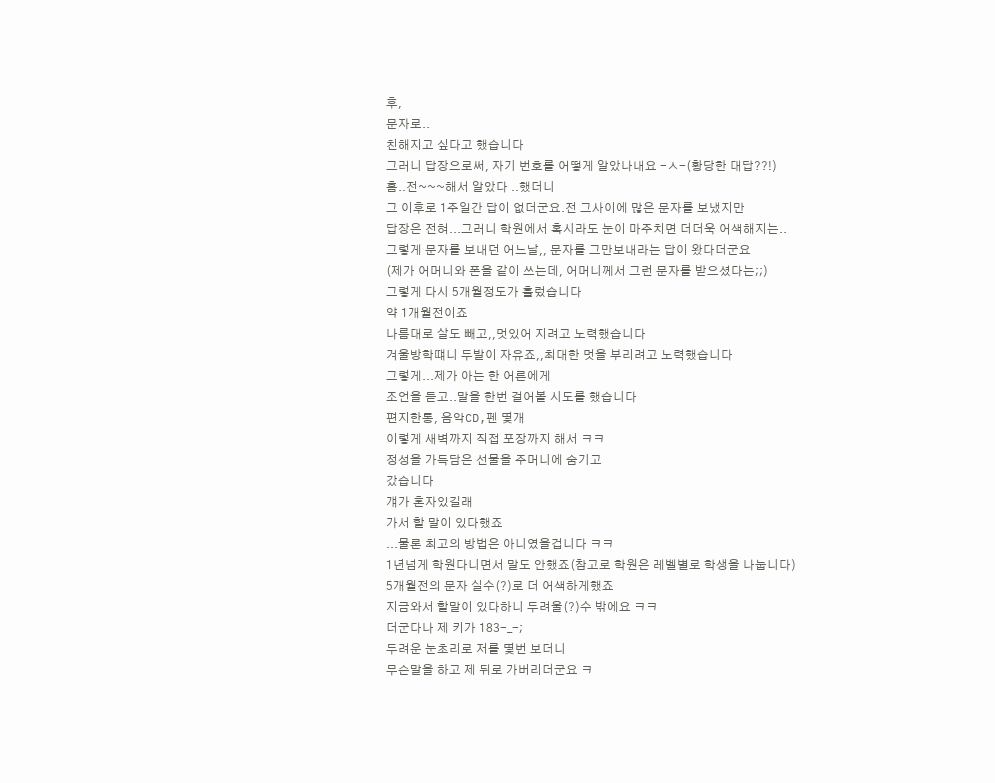후,
문자로..
친해지고 싶다고 했습니다
그러니 답장으로써, 자기 번호를 어떻게 알았나내요 -ㅅ-(황당한 대답??!)
흠..전~~~해서 알았다 ..했더니
그 이후로 1주일간 답이 없더군요.전 그사이에 많은 문자를 보냈지만
답장은 전혀...그러니 학원에서 혹시라도 눈이 마주치면 더더욱 어색해지는..
그렇게 문자를 보내던 어느날,, 문자를 그만보내라는 답이 왔다더군요
(제가 어머니와 폰을 같이 쓰는데, 어머니께서 그런 문자를 받으셨다는;;)
그렇게 다시 5개월정도가 흘렀습니다
약 1개월전이죠
나름대로 살도 빼고,,멋있어 지려고 노력했습니다
겨울방학떄니 두발이 자유죠,,최대한 멋을 부리려고 노력했습니다
그렇게...제가 아는 한 어른에게
조언을 듣고..말을 한번 걸어볼 시도를 했습니다
편지한통, 음악CD,펜 몇개
이렇게 새벽까지 직접 포장까지 해서 ㅋㅋ
정성을 가득담은 선물을 주머니에 숨기고
갔습니다
걔가 혼자있길래
가서 할 말이 있다했죠
...물론 최고의 방법은 아니였을겁니다 ㅋㅋ
1년넘게 학원다니면서 말도 안했죠(참고로 학원은 레벨별로 학생을 나눕니다)
5개월전의 문자 실수(?)로 더 어색하게했죠
지금와서 할말이 있다하니 두려울(?)수 밖에요 ㅋㅋ
더군다나 제 키가 183-_-;
두려운 눈초리로 저를 몇번 보더니
무슨말을 하고 제 뒤로 가버리더군요 ㅋ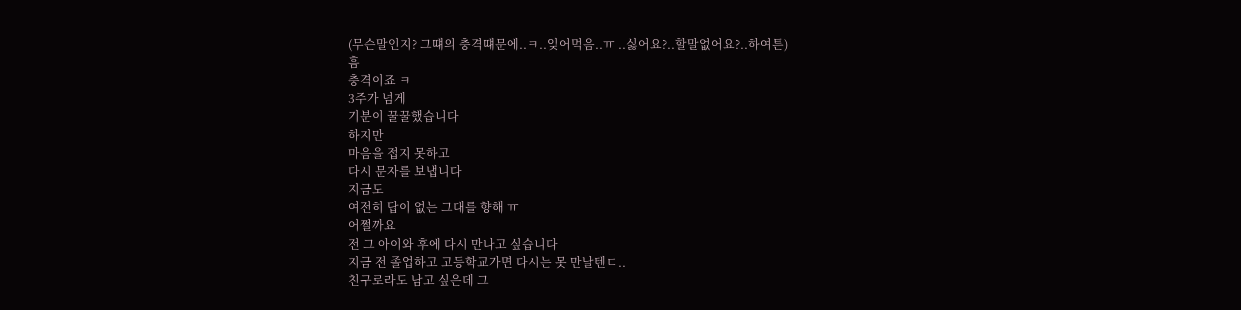(무슨말인지? 그떄의 충격떄문에..ㅋ..잊어먹음..ㅠ ..싫어요?..할말없어요?..하여튼)
흠
충격이죠 ㅋ
3주가 넘게
기분이 꿀꿀했습니다
하지만
마음을 접지 못하고
다시 문자를 보냅니다
지금도
여전히 답이 없는 그대를 향해 ㅠ
어쩔까요
전 그 아이와 후에 다시 만나고 싶습니다
지금 전 졸업하고 고등학교가면 다시는 못 만날텐ㄷ..
친구로라도 남고 싶은데 그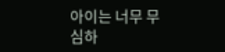아이는 너무 무심하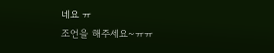네요 ㅠ
조언을 해주세요~ㅠㅠ